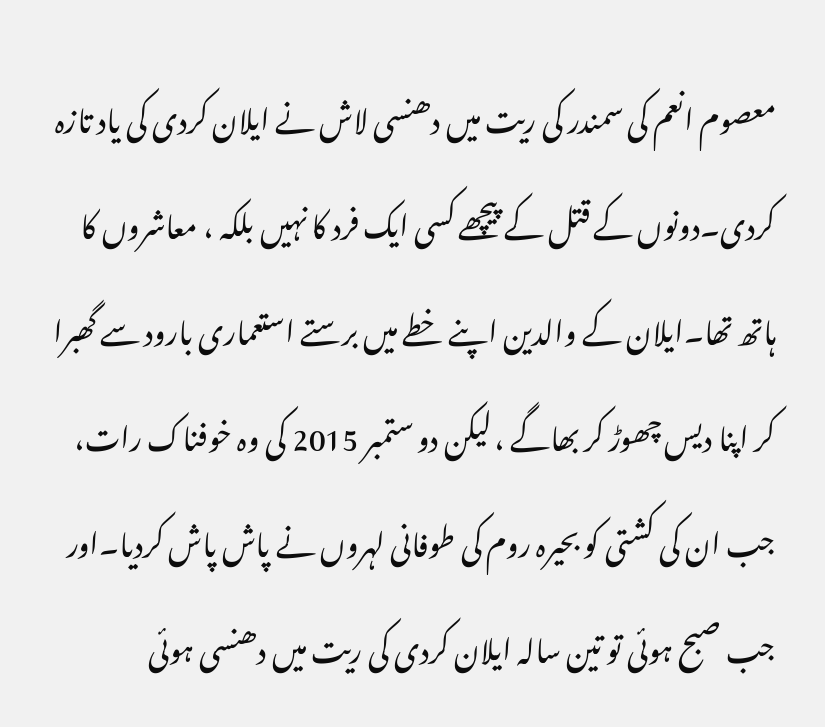معصوم انعم کی سمندر کی ریت میں دھنسی لاش نے ایلان کردی کی یاد تازہ کردی۔دونوں کے قتل کے پیچھے کسی ایک فرد کا نہیں بلکہ ، معاشروں کا ہاتھ تھا۔ایلان کے والدین اپنے خطے میں برستے استعماری بارود سے گھبرا کر اپنا دیس چھوڑ کر بھاگے ، لیکن دو ستمبر 2015 کی وہ خوفناک رات، جب ان کی کشتی کو بحیرہ روم کی طوفانی لہروں نے پاش پاش کردیا۔اور جب صبح ہوئی تو تین سالہ ایلان کردی کی ریت میں دھنسی ہوئی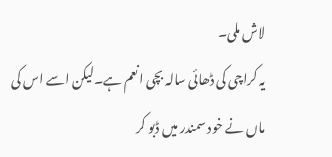لاش ملی۔
یہ کراچی کی ڈھائی سالہ بچی انعم ہے۔لیکن اسے اس کی ماں نے خود سمندر میں ڈبو کر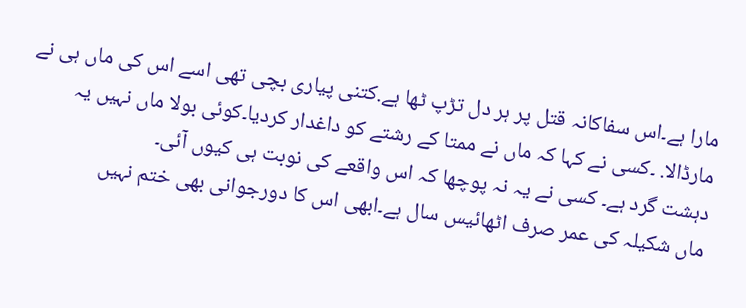مارا ہے۔اس سفاکانہ قتل پر ہر دل تڑپ ٹھا ہے.کتنی پیاری بچی تھی اسے اس کی ماں ہی نے مارڈالا. ۔کسی نے کہا کہ ماں نے ممتا کے رشتے کو داغدار کردیا۔کوئی بولا ماں نہیں یہ دہشت گرد ہے۔ کسی نے یہ نہ پوچھا کہ اس واقعے کی نوبت ہی کیوں آئی۔
ماں شکیلہ کی عمر صرف اٹھائیس سال ہے۔ابھی اس کا دورجوانی بھی ختم نہیں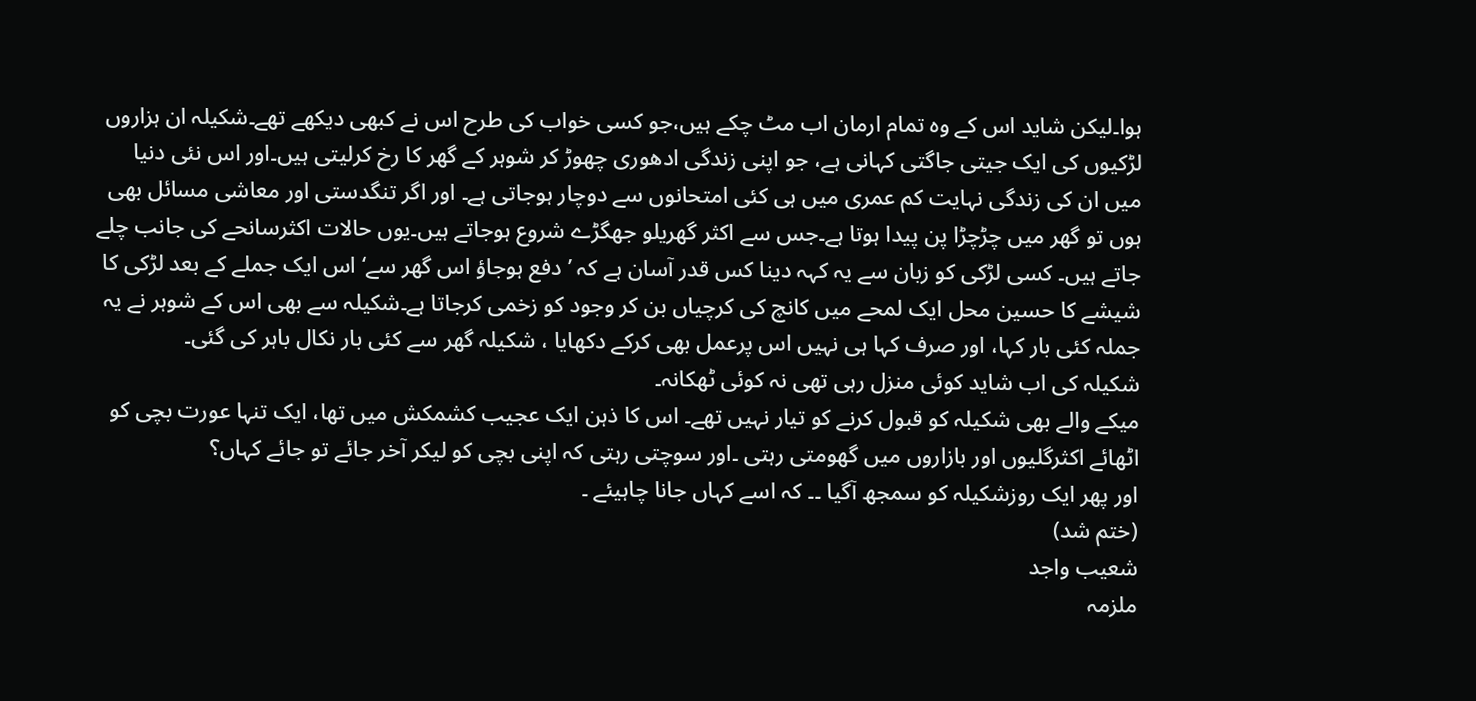ہوا۔لیکن شاید اس کے وہ تمام ارمان اب مٹ چکے ہیں،جو کسی خواب کی طرح اس نے کبھی دیکھے تھے۔شکیلہ ان ہزاروں لڑکیوں کی ایک جیتی جاگتی کہانی ہے، جو اپنی زندگی ادھوری چھوڑ کر شوہر کے گھر کا رخ کرلیتی ہیں۔اور اس نئی دنیا میں ان کی زندگی نہایت کم عمری میں ہی کئی امتحانوں سے دوچار ہوجاتی ہے۔ اور اگر تنگدستی اور معاشی مسائل بھی ہوں تو گھر میں چڑچڑا پن پیدا ہوتا ہے۔جس سے اکثر گھریلو جھگڑے شروع ہوجاتے ہیں۔یوں حالات اکثرسانحے کی جانب چلے جاتے ہیں۔ کسی لڑکی کو زبان سے یہ کہہ دینا کس قدر آسان ہے کہ ’ دفع ہوجاؤ اس گھر سے‘ اس ایک جملے کے بعد لڑکی کا شیشے کا حسین محل ایک لمحے میں کانچ کی کرچیاں بن کر وجود کو زخمی کرجاتا ہے۔شکیلہ سے بھی اس کے شوہر نے یہ جملہ کئی بار کہا، اور صرف کہا ہی نہیں اس پرعمل بھی کرکے دکھایا ، شکیلہ گھر سے کئی بار نکال باہر کی گئی۔
شکیلہ کی اب شاید کوئی منزل رہی تھی نہ کوئی ٹھکانہ۔
میکے والے بھی شکیلہ کو قبول کرنے کو تیار نہیں تھے۔ اس کا ذہن ایک عجیب کشمکش میں تھا، ایک تنہا عورت بچی کو اٹھائے اکثرگلیوں اور بازاروں میں گھومتی رہتی ۔اور سوچتی رہتی کہ اپنی بچی کو لیکر آخر جائے تو جائے کہاں؟
اور پھر ایک روزشکیلہ کو سمجھ آگیا ۔۔ کہ اسے کہاں جانا چاہیئے ۔
(ختم شد)
شعیب واجد
ملزمہ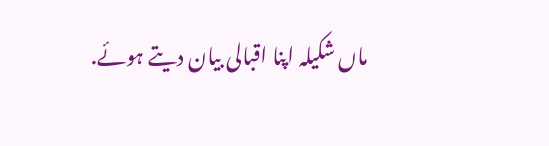ماں شکیلہ اپنا اقبالی بیان دیتے ہوئے.